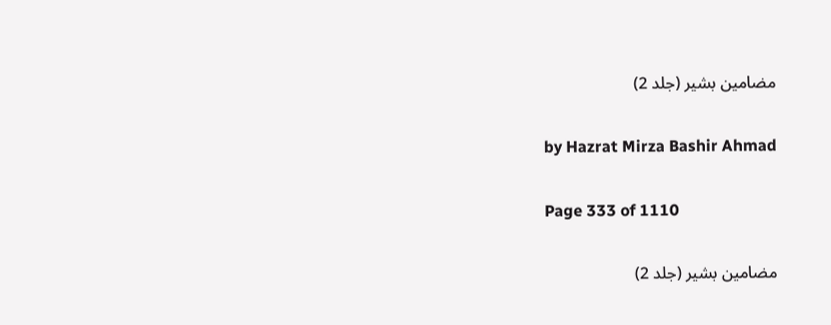مضامین بشیر (جلد 2)

by Hazrat Mirza Bashir Ahmad

Page 333 of 1110

مضامین بشیر (جلد 2)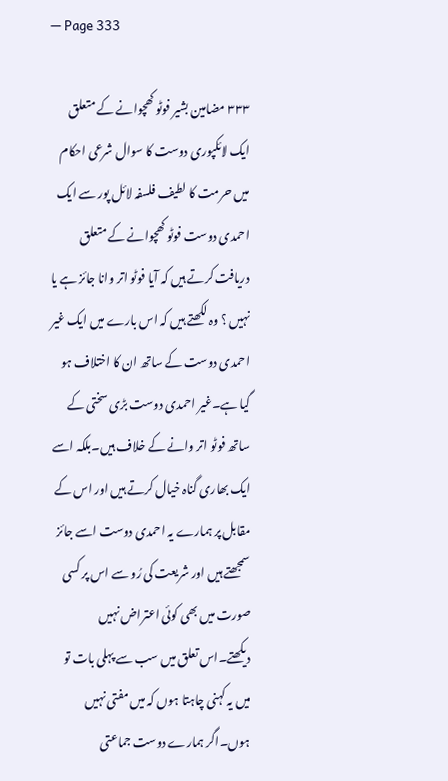— Page 333

۳۳۳ مضامین بشیر فوٹو کھچوانے کے متعلق ایک لائکپوری دوست کا سوال شرعی احکام میں حرمت کا لطیف فلسفہ لائل پور سے ایک احمدی دوست فوٹو کھچوانے کے متعلق دریافت کرتے ہیں کہ آیا فوٹو اتر وانا جائز ہے یا نہیں ؟ وہ لکھتے ہیں کہ اس بارے میں ایک غیر احمدی دوست کے ساتھ ان کا اختلاف ہو گیا ہے۔غیر احمدی دوست بڑی سختی کے ساتھ فوٹو اتر وانے کے خلاف ہیں۔بلکہ اسے ایک بھاری گناہ خیال کرتے ہیں اور اس کے مقابل پر ہمارے یہ احمدی دوست اسے جائز سمجھتے ہیں اور شریعت کی رُو سے اس پر کسی صورت میں بھی کوئی اعتراض نہیں دیکھتے۔اس تعلق میں سب سے پہلی بات تو میں یہ کہنی چاہتا ہوں کہ میں مفتی نہیں ہوں۔اگر ہمارے دوست جماعتی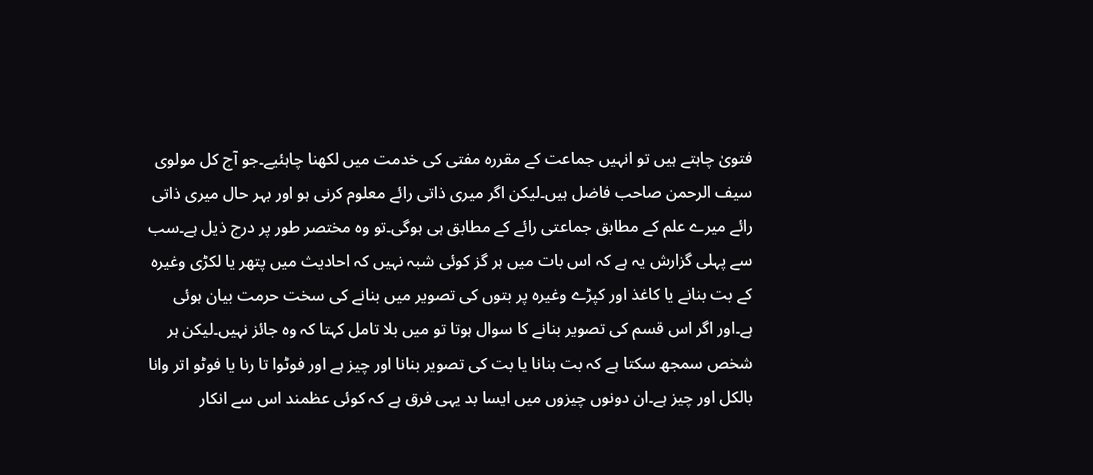فتویٰ چاہتے ہیں تو انہیں جماعت کے مقررہ مفتی کی خدمت میں لکھنا چاہئیے۔جو آج کل مولوی سیف الرحمن صاحب فاضل ہیں۔لیکن اگر میری ذاتی رائے معلوم کرنی ہو اور بہر حال میری ذاتی رائے میرے علم کے مطابق جماعتی رائے کے مطابق ہی ہوگی۔تو وہ مختصر طور پر درج ذیل ہے۔سب سے پہلی گزارش یہ ہے کہ اس بات میں ہر گز کوئی شبہ نہیں کہ احادیث میں پتھر یا لکڑی وغیرہ کے بت بنانے یا کاغذ اور کپڑے وغیرہ پر بتوں کی تصویر میں بنانے کی سخت حرمت بیان ہوئی ہے۔اور اگر اس قسم کی تصویر بنانے کا سوال ہوتا تو میں بلا تامل کہتا کہ وہ جائز نہیں۔لیکن ہر شخص سمجھ سکتا ہے کہ بت بنانا یا بت کی تصویر بنانا اور چیز ہے اور فوٹوا تا رنا یا فوٹو اتر وانا بالکل اور چیز ہے۔ان دونوں چیزوں میں ایسا بد یہی فرق ہے کہ کوئی عظمند اس سے انکار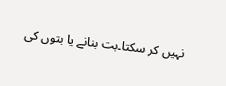نہیں کر سکتا۔بت بنانے یا بتوں کی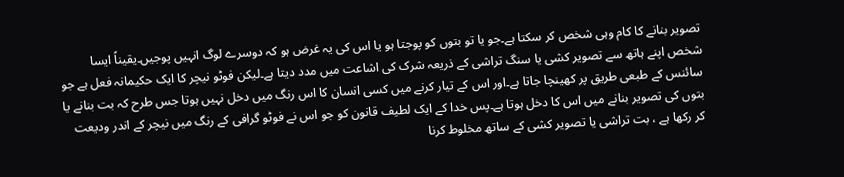تصویر بنانے کا کام وہی شخص کر سکتا ہے۔جو یا تو بتوں کو پوجتا ہو یا اس کی یہ غرض ہو کہ دوسرے لوگ انہیں پوجیں۔یقیناً ایسا شخص اپنے ہاتھ سے تصویر کشی یا سنگ تراشی کے ذریعہ شرک کی اشاعت میں مدد دیتا ہے۔لیکن فوٹو نیچر کا ایک حکیمانہ فعل ہے جو سائنس کے طبعی طریق پر کھینچا جاتا ہے۔اور اس کے تیار کرنے میں کسی انسان کا اس رنگ میں دخل نہیں ہوتا جس طرح کہ بت بنانے یا بتوں کی تصویر بنانے میں اس کا دخل ہوتا ہے۔پس خدا کے ایک لطیف قانون کو جو اس نے فوٹو گرافی کے رنگ میں نیچر کے اندر ودیعت کر رکھا ہے ، بت تراشی یا تصویر کشی کے ساتھ مخلوط کرنا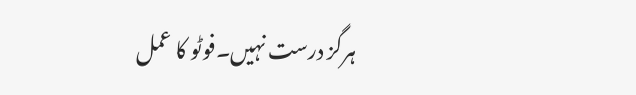ہرگز درست نہیں۔فوٹو کا عمل